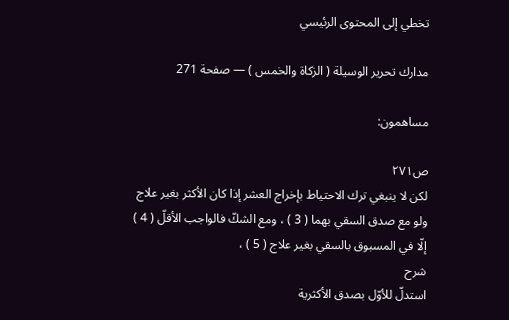تخطي إلى المحتوى الرئيسي

مدارك تحرير الوسيلة ( الزكاة والخمس ) — صفحة 271

مساهمون:

ص٢٧١
لكن لا ينبغي ترك الاحتياط بإخراج العشر إذا كان الأكثر بغير علاج ولو مع صدق السقي بهما ( 3 ) ، ومع الشكّ فالواجب الأقلّ ( 4 ) إلّا في المسبوق بالسقي بغير علاج ( 5 ) ،
شرح
استدلّ للأوّل بصدق الأكثرية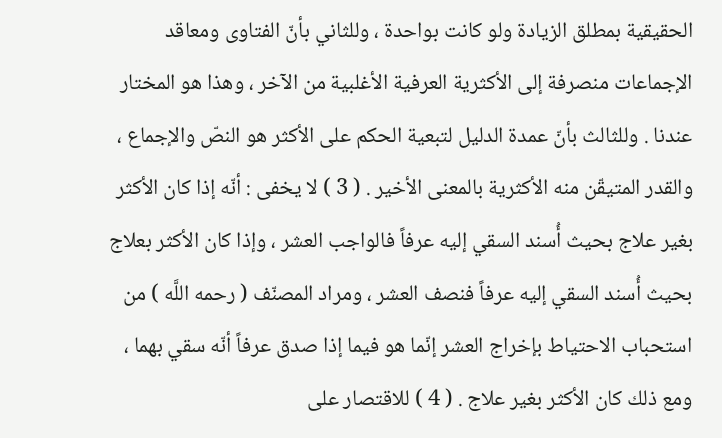الحقيقية بمطلق الزيادة ولو كانت بواحدة ، وللثاني بأنّ الفتاوى ومعاقد الإجماعات منصرفة إلى الأكثرية العرفية الأغلبية من الآخر ، وهذا هو المختار عندنا . وللثالث بأنّ عمدة الدليل لتبعية الحكم على الأكثر هو النصّ والإجماع ، والقدر المتيقّن منه الأكثرية بالمعنى الأخير . ( 3 ) لا يخفى : أنّه إذا كان الأكثر بغير علاج بحيث أُسند السقي إليه عرفاً فالواجب العشر ، وإذا كان الأكثر بعلاج بحيث أُسند السقي إليه عرفاً فنصف العشر ، ومراد المصنّف ( رحمه اللَّه ) من استحباب الاحتياط بإخراج العشر إنّما هو فيما إذا صدق عرفاً أنّه سقي بهما ، ومع ذلك كان الأكثر بغير علاج . ( 4 ) للاقتصار على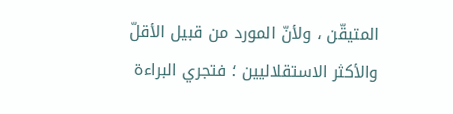المتيقّن ، ولأنّ المورد من قبيل الأقلّ والأكثر الاستقلاليين ؛ فتجري البراءة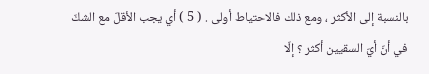بالنسبة إلى الأكثر ، ومع ذلك فالاحتياط أولى . ( 5 ) أي يجب الأقلّ مع الشكّ في أنّ أيّ السقيين أكثر ؟ إلّا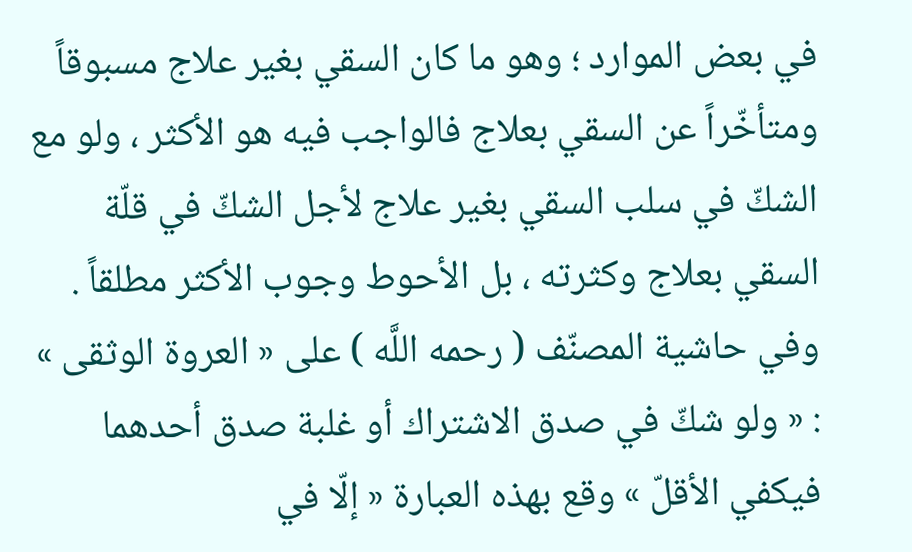في بعض الموارد ؛ وهو ما كان السقي بغير علاج مسبوقاً ومتأخّراً عن السقي بعلاج فالواجب فيه هو الأكثر ، ولو مع الشكّ في سلب السقي بغير علاج لأجل الشكّ في قلّة السقي بعلاج وكثرته ، بل الأحوط وجوب الأكثر مطلقاً . وفي حاشية المصنّف ( رحمه اللَّه ) على « العروة الوثقى » : « ولو شكّ في صدق الاشتراك أو غلبة صدق أحدهما فيكفي الأقلّ » وقع بهذه العبارة « إلّا في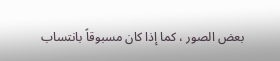بعض الصور ، كما إذا كان مسبوقاً بانتساب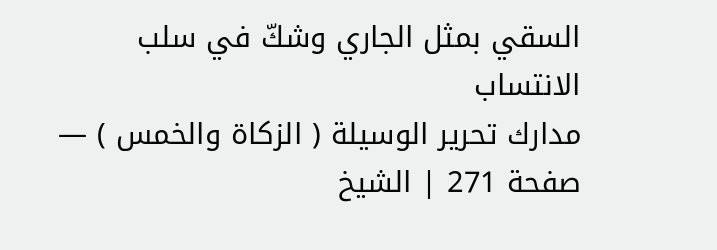السقي بمثل الجاري وشكّ في سلب الانتساب
مدارك تحرير الوسيلة ( الزكاة والخمس ) — صفحة 271 | الشيخ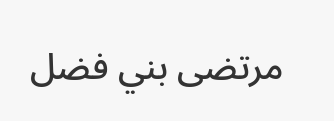مرتضى بني فضل